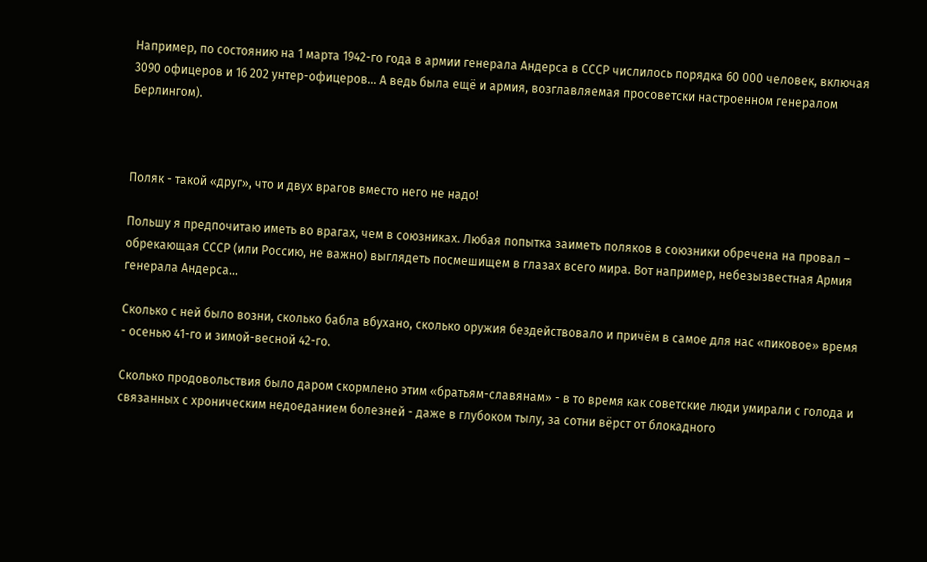Например, по состоянию на 1 марта 1942-го года в армии генерала Андерса в СССР числилось порядка 60 000 человек, включая 3090 офицеров и 16 202 унтер-офицеров… А ведь была ещё и армия, возглавляемая просоветски настроенном генералом Берлингом).



Поляк - такой «друг», что и двух врагов вместо него не надо!

Польшу я предпочитаю иметь во врагах, чем в союзниках. Любая попытка заиметь поляков в союзники обречена на провал – обрекающая СССР (или Россию, не важно) выглядеть посмешищем в глазах всего мира. Вот например, небезызвестная Армия генерала Андерса…

Сколько с ней было возни, сколько бабла вбухано, сколько оружия бездействовало и причём в самое для нас «пиковое» время - осенью 41-го и зимой-весной 42-го.

Сколько продовольствия было даром скормлено этим «братьям-славянам» - в то время как советские люди умирали с голода и связанных с хроническим недоеданием болезней - даже в глубоком тылу, за сотни вёрст от блокадного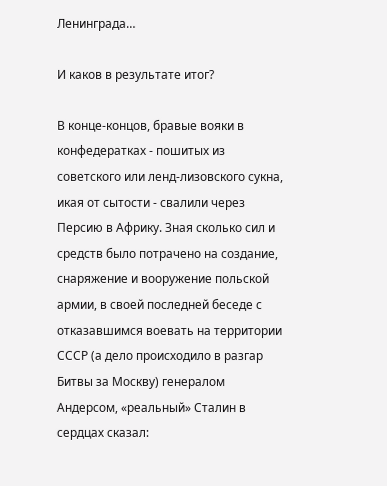Ленинграда…

И каков в результате итог?

В конце-концов, бравые вояки в конфедератках - пошитых из советского или ленд-лизовского сукна, икая от сытости - свалили через Персию в Африку. Зная сколько сил и средств было потрачено на создание, снаряжение и вооружение польской армии, в своей последней беседе с отказавшимся воевать на территории СССР (а дело происходило в разгар Битвы за Москву) генералом Андерсом, «реальный» Сталин в сердцах сказал: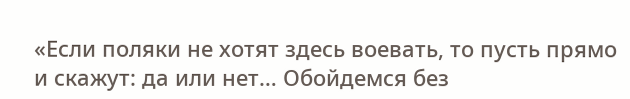«Если поляки не хотят здесь воевать, то пусть прямо и скажут: да или нет… Обойдемся без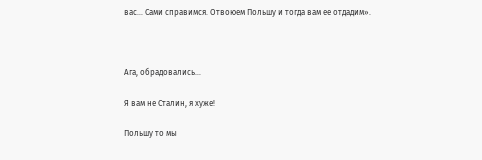вас… Сами справимся. Отвоюем Польшу и тогда вам ее отдадим».



Ага, обрадовались…

Я вам не Сталин, я хуже!

Польшу то мы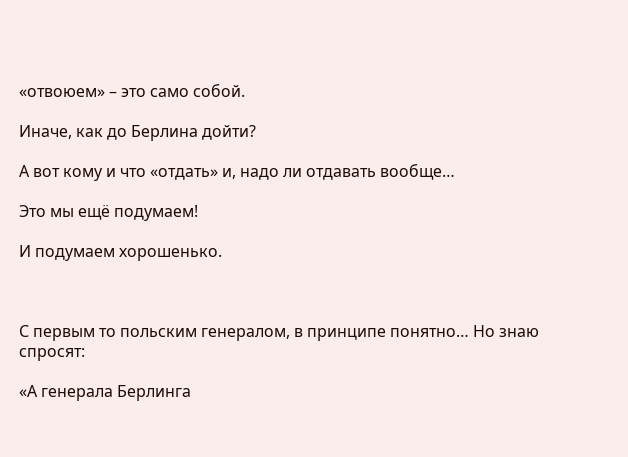«отвоюем» – это само собой.

Иначе, как до Берлина дойти?

А вот кому и что «отдать» и, надо ли отдавать вообще…

Это мы ещё подумаем!

И подумаем хорошенько.



С первым то польским генералом, в принципе понятно… Но знаю спросят:

«А генерала Берлинга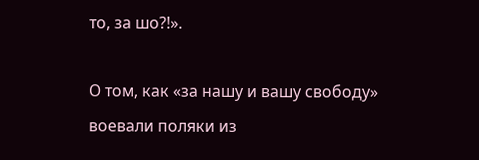то, за шо?!».

О том, как «за нашу и вашу свободу» воевали поляки из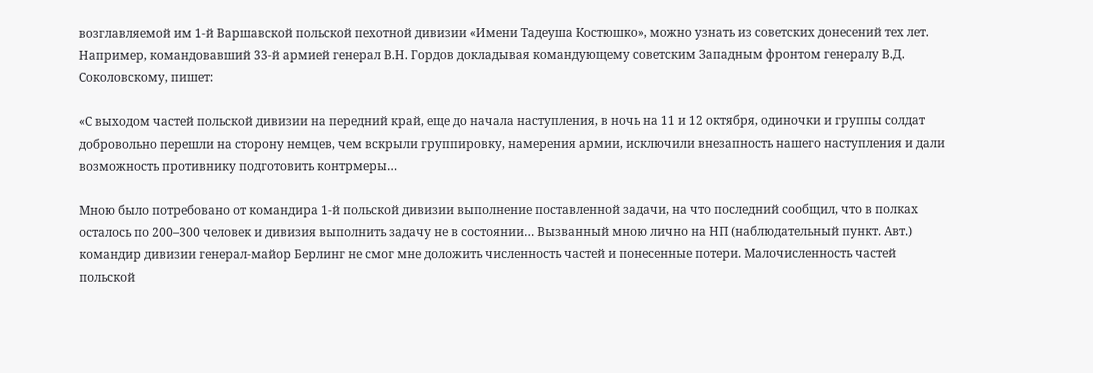возглавляемой им 1‑й Варшавской польской пехотной дивизии «Имени Тадеуша Костюшко», можно узнать из советских донесений тех лет. Например, командовавший 33‑й армией генерал В.Н. Гордов докладывая командующему советским Западным фронтом генералу В.Д. Соколовскому, пишет:

«С выходом частей польской дивизии на передний край, еще до начала наступления, в ночь на 11 и 12 октября, одиночки и группы солдат добровольно перешли на сторону немцев, чем вскрыли группировку, намерения армии, исключили внезапность нашего наступления и дали возможность противнику подготовить контрмеры…

Мною было потребовано от командира 1‑й польской дивизии выполнение поставленной задачи, на что последний сообщил, что в полках осталось по 200–300 человек и дивизия выполнить задачу не в состоянии… Вызванный мною лично на НП (наблюдательный пункт. Авт.) командир дивизии генерал-майор Берлинг не смог мне доложить численность частей и понесенные потери. Малочисленность частей польской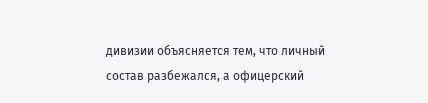дивизии объясняется тем, что личный состав разбежался, а офицерский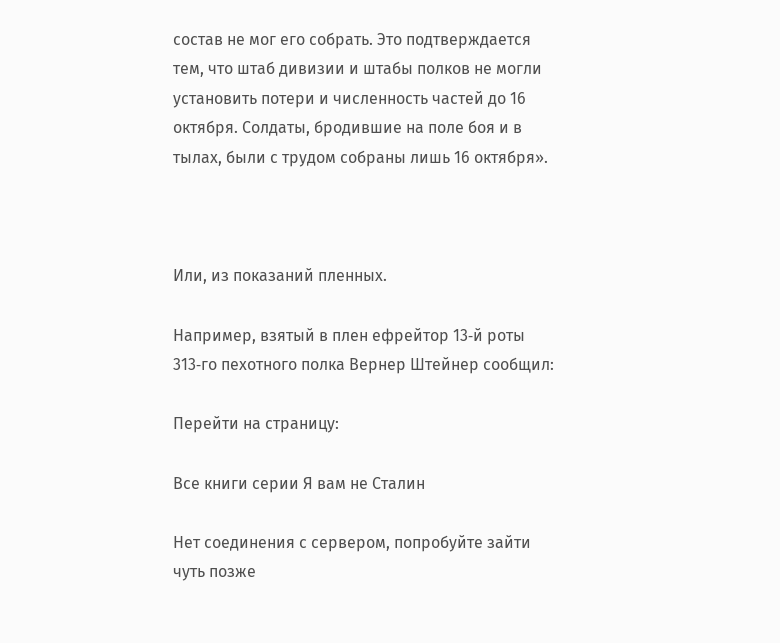состав не мог его собрать. Это подтверждается тем, что штаб дивизии и штабы полков не могли установить потери и численность частей до 16 октября. Солдаты, бродившие на поле боя и в тылах, были с трудом собраны лишь 16 октября».



Или, из показаний пленных.

Например, взятый в плен ефрейтор 13‑й роты 313‑го пехотного полка Вернер Штейнер сообщил:

Перейти на страницу:

Все книги серии Я вам не Сталин

Нет соединения с сервером, попробуйте зайти чуть позже